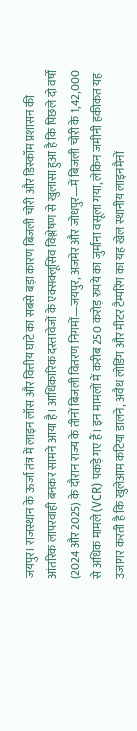जयपुर। राजस्थान के ऊर्जा तंत्र में लाइन लॉस और वित्तीय घाटे का सबसे बड़ा कारण बिजली चोरी और डिस्कॉम प्रशासन की आंतरिक लापरवाही बनकर सामने आया है। आधिकारिक दस्तावेजों के एक्सक्लूसिव विश्लेषण से खुलासा हुआ है कि पिछले दो वर्षों (2024 और 2025) के दौरान राज्य के तीनों बिजली वितरण निगमों—जयपुर, अजमेर और जोधपुर—में बिजली चोरी के 1,42,000 से अधिक मामले (VCR) पकड़े गए हैं। इन मामलों में करीब 250 करोड़ रुपये का जुर्माना वसूला गया, लेकिन जमीनी हकीकत यह उजागर करती है कि खुलेआम कटिया डालने, अवैध लोडिंग और मीटर टैम्परिंग का यह खेल स्थानीय लाइनमैनों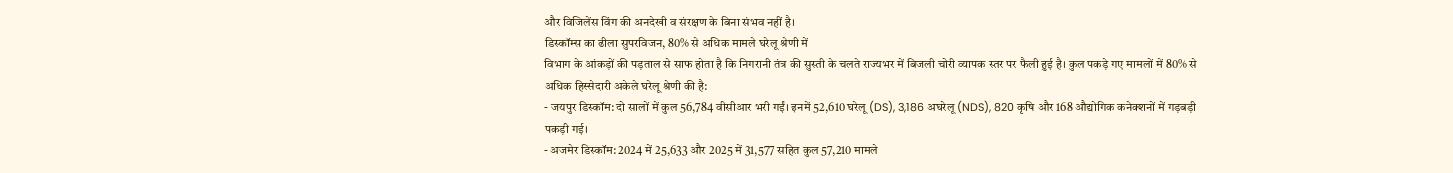और विजिलेंस विंग की अनदेखी व संरक्षण के बिना संभव नहीं है।
डिस्कॉम्स का ढीला सुपरविजन, 80% से अधिक मामले घरेलू श्रेणी में
विभाग के आंकड़ों की पड़ताल से साफ होता है कि निगरानी तंत्र की सुस्ती के चलते राज्यभर में बिजली चोरी व्यापक स्तर पर फैली हुई है। कुल पकड़े गए मामलों में 80% से अधिक हिस्सेदारी अकेले घरेलू श्रेणी की है:
- जयपुर डिस्कॉम: दो सालों में कुल 56,784 वीसीआर भरी गईं। इनमें 52,610 घरेलू (DS), 3,186 अघरेलू (NDS), 820 कृषि और 168 औद्योगिक कनेक्शनों में गड़बड़ी पकड़ी गई।
- अजमेर डिस्कॉम: 2024 में 25,633 और 2025 में 31,577 सहित कुल 57,210 मामले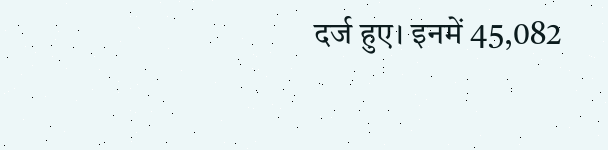दर्ज हुए। इनमें 45,082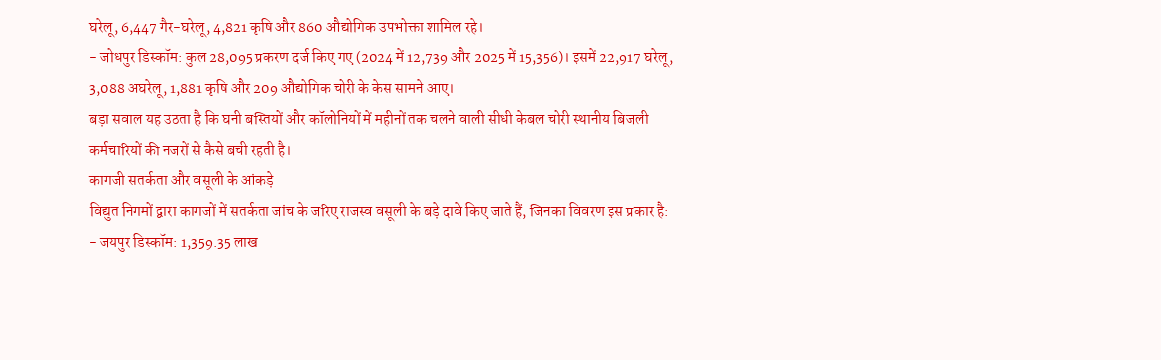घरेलू, 6,447 गैर-घरेलू, 4,821 कृषि और 860 औद्योगिक उपभोक्ता शामिल रहे।
- जोधपुर डिस्कॉम: कुल 28,095 प्रकरण दर्ज किए गए (2024 में 12,739 और 2025 में 15,356)। इसमें 22,917 घरेलू, 3,088 अघरेलू, 1,881 कृषि और 209 औद्योगिक चोरी के केस सामने आए।
बड़ा सवाल यह उठता है कि घनी बस्तियों और कॉलोनियों में महीनों तक चलने वाली सीधी केबल चोरी स्थानीय बिजली कर्मचारियों की नजरों से कैसे बची रहती है।
कागजी सतर्कता और वसूली के आंकड़े
विद्युत निगमों द्वारा कागजों में सतर्कता जांच के जरिए राजस्व वसूली के बड़े दावे किए जाते हैं, जिनका विवरण इस प्रकार है:
- जयपुर डिस्कॉम: 1,359.35 लाख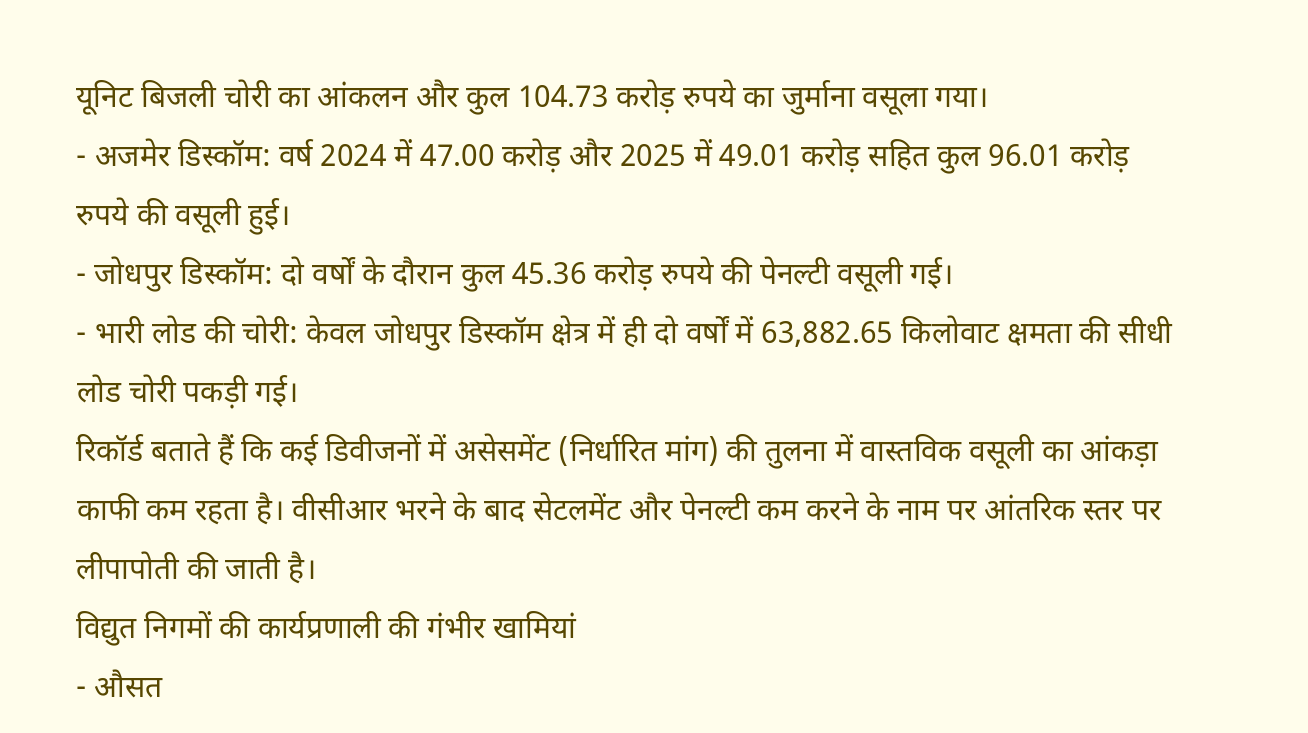यूनिट बिजली चोरी का आंकलन और कुल 104.73 करोड़ रुपये का जुर्माना वसूला गया।
- अजमेर डिस्कॉम: वर्ष 2024 में 47.00 करोड़ और 2025 में 49.01 करोड़ सहित कुल 96.01 करोड़ रुपये की वसूली हुई।
- जोधपुर डिस्कॉम: दो वर्षों के दौरान कुल 45.36 करोड़ रुपये की पेनल्टी वसूली गई।
- भारी लोड की चोरी: केवल जोधपुर डिस्कॉम क्षेत्र में ही दो वर्षों में 63,882.65 किलोवाट क्षमता की सीधी लोड चोरी पकड़ी गई।
रिकॉर्ड बताते हैं कि कई डिवीजनों में असेसमेंट (निर्धारित मांग) की तुलना में वास्तविक वसूली का आंकड़ा काफी कम रहता है। वीसीआर भरने के बाद सेटलमेंट और पेनल्टी कम करने के नाम पर आंतरिक स्तर पर लीपापोती की जाती है।
विद्युत निगमों की कार्यप्रणाली की गंभीर खामियां
- औसत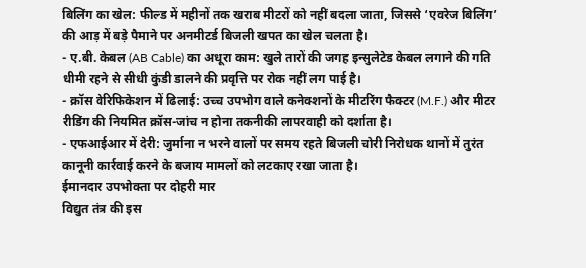बिलिंग का खेल: फील्ड में महीनों तक खराब मीटरों को नहीं बदला जाता, जिससे ‘एवरेज बिलिंग’ की आड़ में बड़े पैमाने पर अनमीटर्ड बिजली खपत का खेल चलता है।
- ए.बी. केबल (AB Cable) का अधूरा काम: खुले तारों की जगह इन्सुलेटेड केबल लगाने की गति धीमी रहने से सीधी कुंडी डालने की प्रवृत्ति पर रोक नहीं लग पाई है।
- क्रॉस वेरिफिकेशन में ढिलाई: उच्च उपभोग वाले कनेक्शनों के मीटरिंग फैक्टर (M.F.) और मीटर रीडिंग की नियमित क्रॉस-जांच न होना तकनीकी लापरवाही को दर्शाता है।
- एफआईआर में देरी: जुर्माना न भरने वालों पर समय रहते बिजली चोरी निरोधक थानों में तुरंत कानूनी कार्रवाई करने के बजाय मामलों को लटकाए रखा जाता है।
ईमानदार उपभोक्ता पर दोहरी मार
विद्युत तंत्र की इस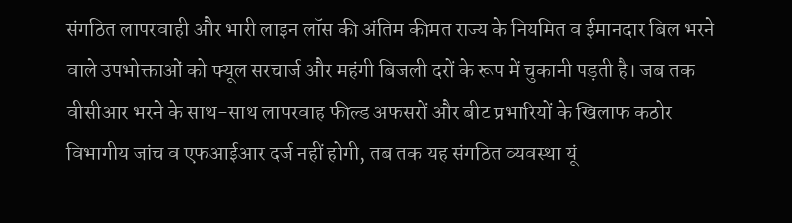संगठित लापरवाही और भारी लाइन लॉस की अंतिम कीमत राज्य के नियमित व ईमानदार बिल भरने वाले उपभोक्ताओं को फ्यूल सरचार्ज और महंगी बिजली दरों के रूप में चुकानी पड़ती है। जब तक वीसीआर भरने के साथ-साथ लापरवाह फील्ड अफसरों और बीट प्रभारियों के खिलाफ कठोर विभागीय जांच व एफआईआर दर्ज नहीं होगी, तब तक यह संगठित व्यवस्था यूं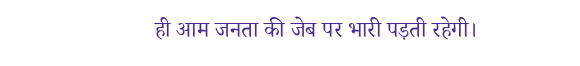ही आम जनता की जेब पर भारी पड़ती रहेगी।